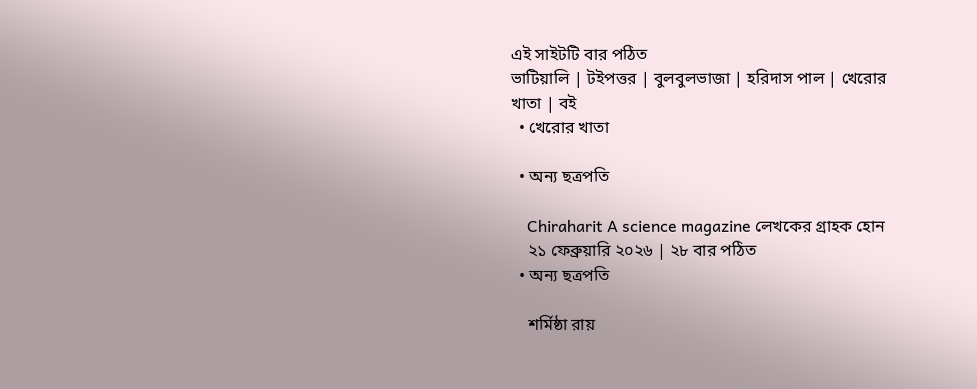এই সাইটটি বার পঠিত
ভাটিয়ালি | টইপত্তর | বুলবুলভাজা | হরিদাস পাল | খেরোর খাতা | বই
  • খেরোর খাতা

  • অন্য ছত্রপতি

    Chiraharit A science magazine লেখকের গ্রাহক হোন
    ২১ ফেব্রুয়ারি ২০২৬ | ২৮ বার পঠিত
  • অন্য ছত্রপতি

    শর্মিষ্ঠা রায়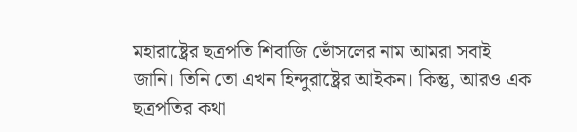মহারাষ্ট্রের ছত্রপতি শিবাজি ভোঁসলের নাম আমরা সবাই জানি। তিনি তো এখন হিন্দুরাষ্ট্রের আইকন। কিন্তু, আরও এক ছত্রপতির কথা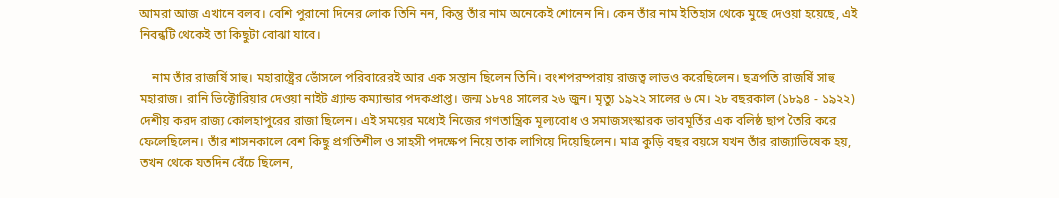আমরা আজ এখানে বলব। বেশি পুরানো দিনের লোক তিনি নন, কিন্তু তাঁর নাম অনেকেই শোনেন নি। কেন তাঁর নাম ইতিহাস থেকে মুছে দেওয়া হয়েছে, এই নিবন্ধটি থেকেই তা কিছুটা বোঝা যাবে।

    নাম তাঁর রাজর্ষি সাহু। মহারাষ্ট্রের ভোঁসলে পরিবারেরই আর এক সন্তান ছিলেন তিনি। বংশপরম্পরায় রাজত্ব লাভও করেছিলেন। ছত্রপতি রাজর্ষি সাহু মহারাজ। রানি ভিক্টোরিয়ার দেওয়া নাইট গ্র্যান্ড কম্যান্ডার পদকপ্রাপ্ত। জন্ম ১৮৭৪ সালের ২৬ জুন। মৃত্যু ১৯২২ সালের ৬ মে। ২৮ বছরকাল (১৮৯৪ - ১৯২২) দেশীয় করদ রাজ্য কোলহাপুরের রাজা ছিলেন। এই সময়ের মধ্যেই নিজের গণতান্ত্রিক মূল্যবোধ ও সমাজসংস্কারক ভাবমূর্তির এক বলিষ্ঠ ছাপ তৈরি করে ফেলেছিলেন। তাঁর শাসনকালে বেশ কিছু প্রগতিশীল ও সাহসী পদক্ষেপ নিয়ে তাক লাগিয়ে দিয়েছিলেন। মাত্র কুড়ি বছর বয়সে যখন তাঁর রাজ্যাভিষেক হয়, তখন থেকে যতদিন বেঁচে ছিলেন,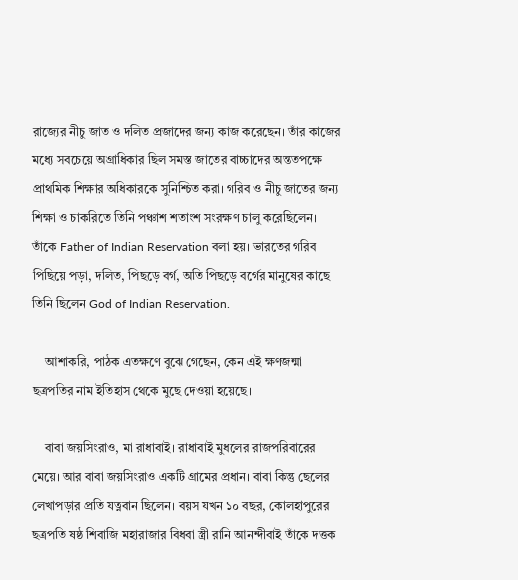রাজ্যের নীচু জাত ও দলিত প্রজাদের জন্য কাজ করেছেন। তাঁর কাজের মধ্যে সবচেয়ে অগ্রাধিকার ছিল সমস্ত জাতের বাচ্চাদের অন্ততপক্ষে প্রাথমিক শিক্ষার অধিকারকে সুনিশ্চিত করা। গরিব ও নীচু জাতের জন্য শিক্ষা ও চাকরিতে তিনি পঞ্চাশ শতাংশ সংরক্ষণ চালু করেছিলেন। তাঁকে Father of Indian Reservation বলা হয়। ভারতের গরিব পিছিয়ে পড়া, দলিত, পিছড়ে বর্গ, অতি পিছড়ে বর্গের মানুষের কাছে তিনি ছিলেন God of Indian Reservation.

    আশাকরি, পাঠক এতক্ষণে বুঝে গেছেন, কেন এই ক্ষণজন্মা ছত্রপতির নাম ইতিহাস থেকে মুছে দেওয়া হয়েছে।

    বাবা জয়সিংরাও, মা রাধাবাই। রাধাবাই মুধলের রাজপরিবারের মেয়ে। আর বাবা জয়সিংরাও একটি গ্রামের প্রধান। বাবা কিন্তু ছেলের লেখাপড়ার প্রতি যত্নবান ছিলেন। বয়স যখন ১০ বছর, কোলহাপুরের ছত্রপতি ষষ্ঠ শিবাজি মহারাজার বিধবা স্ত্রী রানি আনন্দীবাই তাঁকে দত্তক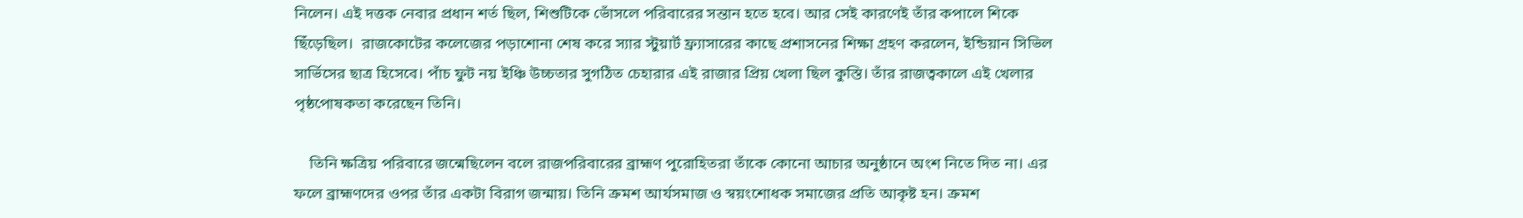নিলেন। এই দত্তক নেবার প্রধান শর্ত ছিল, শিশুটিকে ভোঁসলে পরিবারের সন্তান হতে হবে। আর সেই কারণেই তাঁর কপালে শিকে ছিঁড়েছিল।  রাজকোটের কলেজের পড়াশোনা শেষ করে স্যার স্টুয়ার্ট ফ্র্যাসারের কাছে প্রশাসনের শিক্ষা গ্রহণ করলেন, ইন্ডিয়ান সিভিল সার্ভিসের ছাত্র হিসেবে। পাঁচ ফুট নয় ইঞ্চি উচ্চতার সুগঠিত চেহারার এই রাজার প্রিয় খেলা ছিল কুস্তি। তাঁর রাজত্বকালে এই খেলার পৃষ্ঠপোষকতা করেছেন তিনি।

    তিনি ক্ষত্রিয় পরিবারে জন্মেছিলেন বলে রাজপরিবারের ব্রাহ্মণ পুরোহিতরা তাঁকে কোনো আচার অনুষ্ঠানে অংশ নিতে দিত না। এর ফলে ব্রাহ্মণদের ওপর তাঁর একটা বিরাগ জন্মায়। তিনি ক্রমশ আর্যসমাজ ও স্বয়ংশোধক সমাজের প্রতি আকৃষ্ট হন। ক্রমশ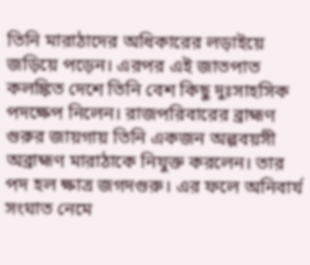তিনি মারাঠাদের অধিকারের লড়াইয়ে জড়িয়ে পড়েন। এরপর এই জাতপাত কলঙ্কিত দেশে তিনি বেশ কিছু দুঃসাহসিক পদক্ষেপ নিলেন। রাজপরিবারের ব্রাহ্মণ গুরুর জায়গায় তিনি একজন অল্পবয়সী অব্রাহ্মণ মারাঠাকে নিযুক্ত করলেন। তার পদ হল ক্ষাত্র জগদগুরু। এর ফলে অনিবার্য সংঘাত নেমে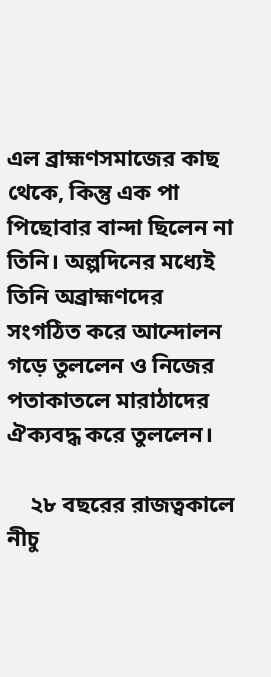এল ব্রাহ্মণসমাজের কাছ থেকে, কিন্তু এক পা পিছোবার বান্দা ছিলেন না তিনি। অল্পদিনের মধ্যেই তিনি অব্রাহ্মণদের সংগঠিত করে আন্দোলন গড়ে তুললেন ও নিজের পতাকাতলে মারাঠাদের ঐক্যবদ্ধ করে তুললেন।

    ২৮ বছরের রাজত্বকালে নীচু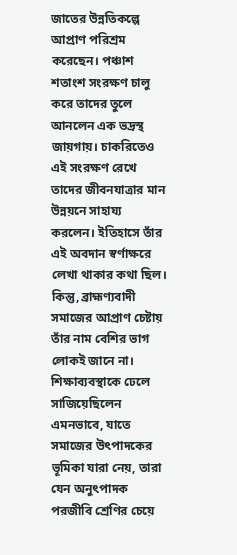জাতের উন্নতিকল্পে আপ্রাণ পরিশ্রম করেছেন। পঞ্চাশ শতাংশ সংরক্ষণ চালু করে তাদের তুলে আনলেন এক ভদ্রস্থ জায়গায়। চাকরিতেও এই সংরক্ষণ রেখে তাদের জীবনযাত্রার মান উন্নয়নে সাহায্য করলেন। ইতিহাসে তাঁর এই অবদান স্বর্ণাক্ষরে লেখা থাকার কথা ছিল। কিন্তু, ব্রাহ্মণ্যবাদী সমাজের আপ্রাণ চেষ্টায় তাঁর নাম বেশির ভাগ লোকই জানে না। শিক্ষাব্যবস্থাকে ঢেলে সাজিয়েছিলেন এমনভাবে, যাতে সমাজের উৎপাদকের ভূমিকা যারা নেয়, তারা যেন অনুৎপাদক পরজীবি শ্রেণির চেয়ে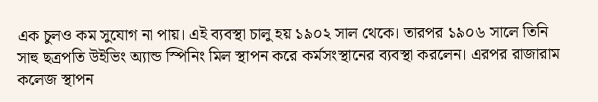এক চুলও কম সুযোগ না পায়। এই ব্যবস্থা চালু হয় ১৯০২ সাল থেকে। তারপর ১৯০৬ সালে তিনি সাহু ছত্রপতি উইভিং অ্যান্ড স্পিনিং মিল স্থাপন করে কর্মসংস্থানের ব্যবস্থা করলেন। এরপর রাজারাম কলেজ স্থাপন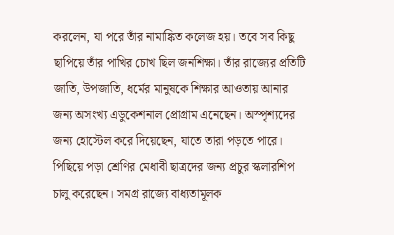করলেন, যা পরে তাঁর নামাঙ্কিত কলেজ হয়। তবে সব কিছু ছাপিয়ে তাঁর পাখির চোখ ছিল জনশিক্ষা। তাঁর রাজ্যের প্রতিটি জাতি, উপজাতি, ধর্মের মানুষকে শিক্ষার আওতায় আনার জন্য অসংখ্য এডুকেশনাল প্রোগ্রাম এনেছেন। অস্পৃশ্যদের জন্য হোস্টেল করে দিয়েছেন, যাতে তারা পড়তে পারে। পিছিয়ে পড়া শ্রেণির মেধাবী ছাত্রদের জন্য প্রচুর স্কলারশিপ চালু করেছেন। সমগ্র রাজ্যে বাধ্যতামূলক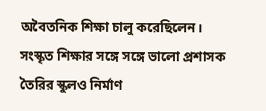অবৈতনিক শিক্ষা চালু করেছিলেন। সংস্কৃত শিক্ষার সঙ্গে সঙ্গে ভালো প্রশাসক তৈরির স্কুলও নির্মাণ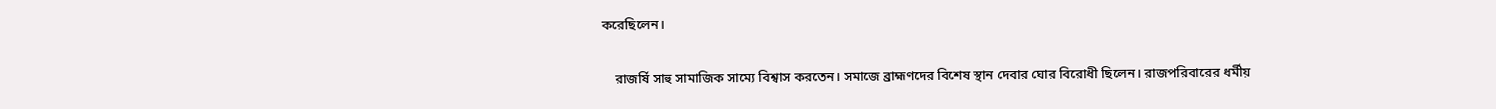করেছিলেন।

    রাজর্ষি সাহু সামাজিক সাম্যে বিশ্বাস করতেন। সমাজে ব্রাহ্মণদের বিশেষ স্থান দেবার ঘোর বিরোধী ছিলেন। রাজপরিবারের ধর্মীয়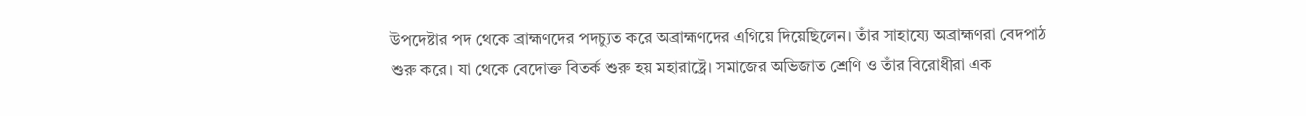উপদেষ্টার পদ থেকে ব্রাহ্মণদের পদচ্যুত করে অব্রাহ্মণদের এগিয়ে দিয়েছিলেন। তাঁর সাহায্যে অব্রাহ্মণরা বেদপাঠ শুরু করে। যা থেকে বেদোক্ত বিতর্ক শুরু হয় মহারাষ্ট্রে। সমাজের অভিজাত শ্রেণি ও তাঁর বিরোধীরা এক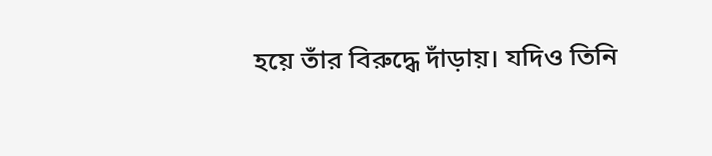হয়ে তাঁর বিরুদ্ধে দাঁড়ায়। যদিও তিনি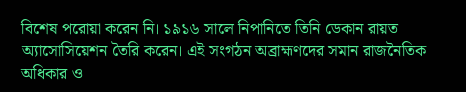বিশেষ পরোয়া করেন নি। ১৯১৬ সালে নিপানিতে তিনি ডেকান রায়ত অ্যাসোসিয়েশন তৈরি করেন। এই সংগঠন অব্রাহ্মণদের সমান রাজনৈতিক অধিকার ও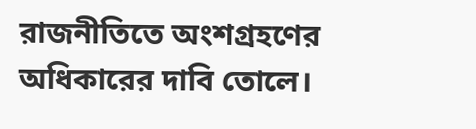রাজনীতিতে অংশগ্রহণের অধিকারের দাবি তোলে।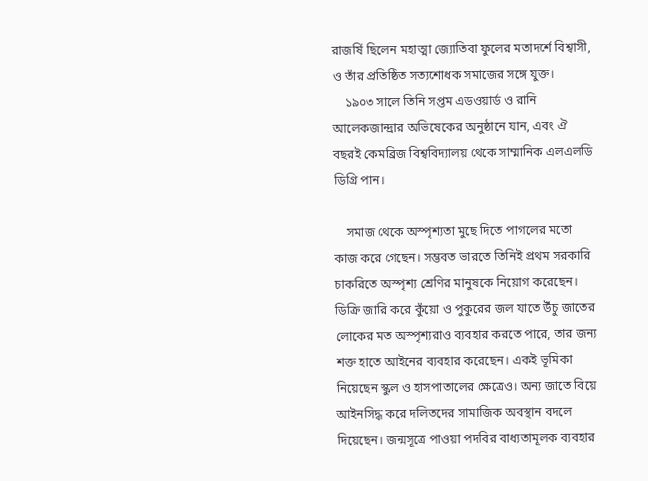রাজর্ষি ছিলেন মহাত্মা জ্যোতিবা ফুলের মতাদর্শে বিশ্বাসী, ও তাঁর প্রতিষ্ঠিত সত্যশোধক সমাজের সঙ্গে যুক্ত।
    ১৯০৩ সালে তিনি সপ্তম এডওয়ার্ড ও রানি আলেকজান্দ্রার অভিষেকের অনুষ্ঠানে যান, এবং ঐ বছরই কেমব্রিজ বিশ্ববিদ্যালয় থেকে সাম্মানিক এলএলডি ডিগ্রি পান।

    সমাজ থেকে অস্পৃশ্যতা মুছে দিতে পাগলের মতো কাজ করে গেছেন। সম্ভবত ভারতে তিনিই প্রথম সরকারি চাকরিতে অস্পৃশ্য শ্রেণির মানুষকে নিয়োগ করেছেন। ডিক্রি জারি করে কুঁয়ো ও পুকুরের জল যাতে উঁচু জাতের লোকের মত অস্পৃশ্যরাও ব্যবহার করতে পারে, তার জন্য শক্ত হাতে আইনের ব্যবহার করেছেন। একই ভূমিকা নিয়েছেন স্কুল ও হাসপাতালের ক্ষেত্রেও। অন্য জাতে বিয়ে আইনসিদ্ধ করে দলিতদের সামাজিক অবস্থান বদলে দিয়েছেন। জন্মসূত্রে পাওয়া পদবির বাধ্যতামূলক ব্যবহার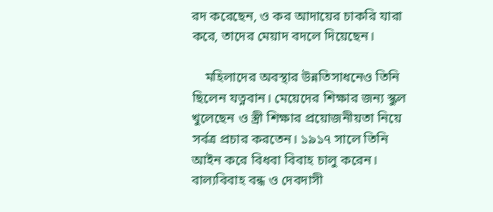রদ করেছেন, ও কর আদায়ের চাকরি যারা করে, তাদের মেয়াদ বদলে দিয়েছেন।

    মহিলাদের অবস্থার উন্নতিসাধনেও তিনি ছিলেন যত্নবান। মেয়েদের শিক্ষার জন্য স্কুল খুলেছেন ও স্ত্রী শিক্ষার প্রয়োজনীয়তা নিয়ে সর্বত্র প্রচার করতেন। ১৯১৭ সালে তিনি আইন করে বিধবা বিবাহ চালু করেন। বাল্যবিবাহ বন্ধ ও দেবদাসী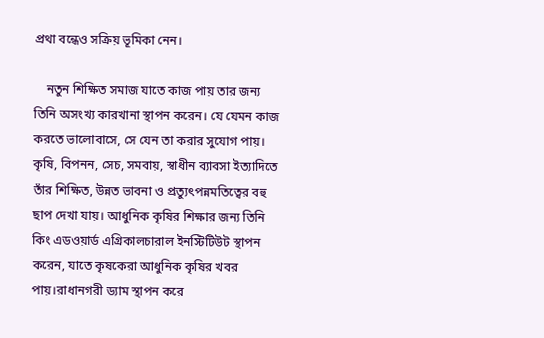প্রথা বন্ধেও সক্রিয় ভূমিকা নেন।

    নতুন শিক্ষিত সমাজ যাতে কাজ পায় তার জন্য তিনি অসংখ্য কারখানা স্থাপন করেন। যে যেমন কাজ করতে ভালোবাসে, সে যেন তা করার সুযোগ পায়। কৃষি, বিপনন, সেচ, সমবায়, স্বাধীন ব্যাবসা ইত্যাদিতে তাঁর শিক্ষিত, উন্নত ভাবনা ও প্রত্যুৎপন্নমতিত্বের বহু ছাপ দেখা যায়। আধুনিক কৃষির শিক্ষার জন্য তিনি কিং এডওয়ার্ড এগ্রিকালচারাল ইনস্টিটিউট স্থাপন করেন, যাতে কৃষকেরা আধুনিক কৃষির খবর পায়।রাধানগরী ড্যাম স্থাপন করে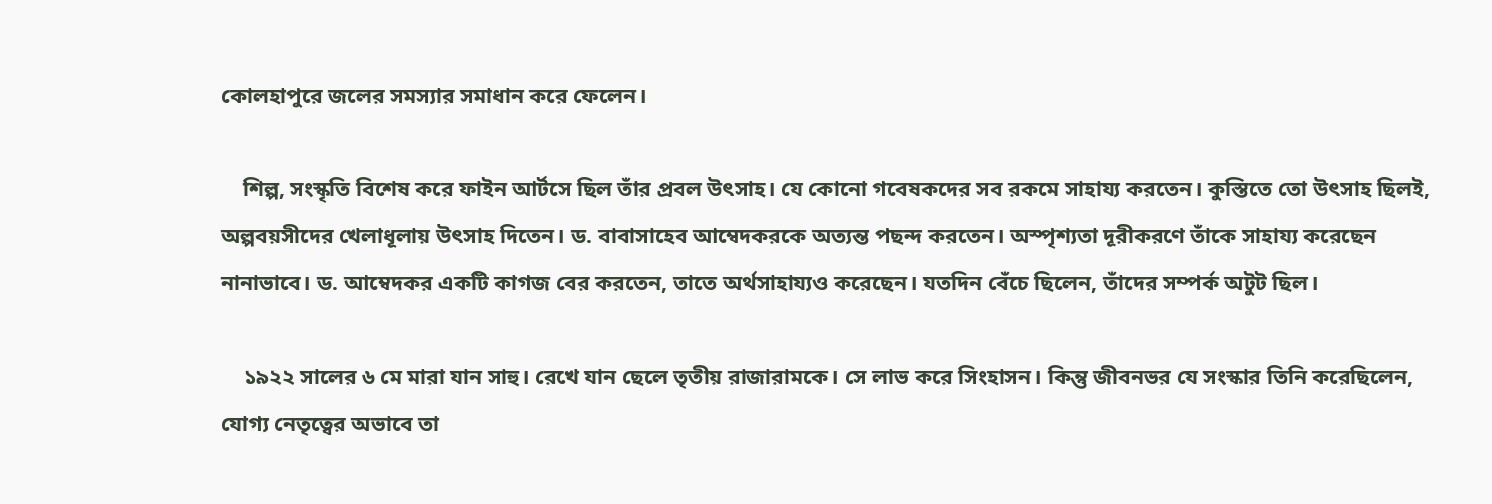কোলহাপুরে জলের সমস্যার সমাধান করে ফেলেন।

    শিল্প, সংস্কৃতি বিশেষ করে ফাইন আর্টসে ছিল তাঁর প্রবল উৎসাহ। যে কোনো গবেষকদের সব রকমে সাহায্য করতেন। কুস্তিতে তো উৎসাহ ছিলই, অল্পবয়সীদের খেলাধূলায় উৎসাহ দিতেন। ড. বাবাসাহেব আম্বেদকরকে অত্যন্ত পছন্দ করতেন। অস্পৃশ্যতা দূরীকরণে তাঁকে সাহায্য করেছেন নানাভাবে। ড. আম্বেদকর একটি কাগজ বের করতেন, তাতে অর্থসাহায্যও করেছেন। যতদিন বেঁচে ছিলেন, তাঁদের সম্পর্ক অটুট ছিল।

    ১৯২২ সালের ৬ মে মারা যান সাহু। রেখে যান ছেলে তৃতীয় রাজারামকে। সে লাভ করে সিংহাসন। কিন্তু জীবনভর যে সংস্কার তিনি করেছিলেন, যোগ্য নেতৃত্বের অভাবে তা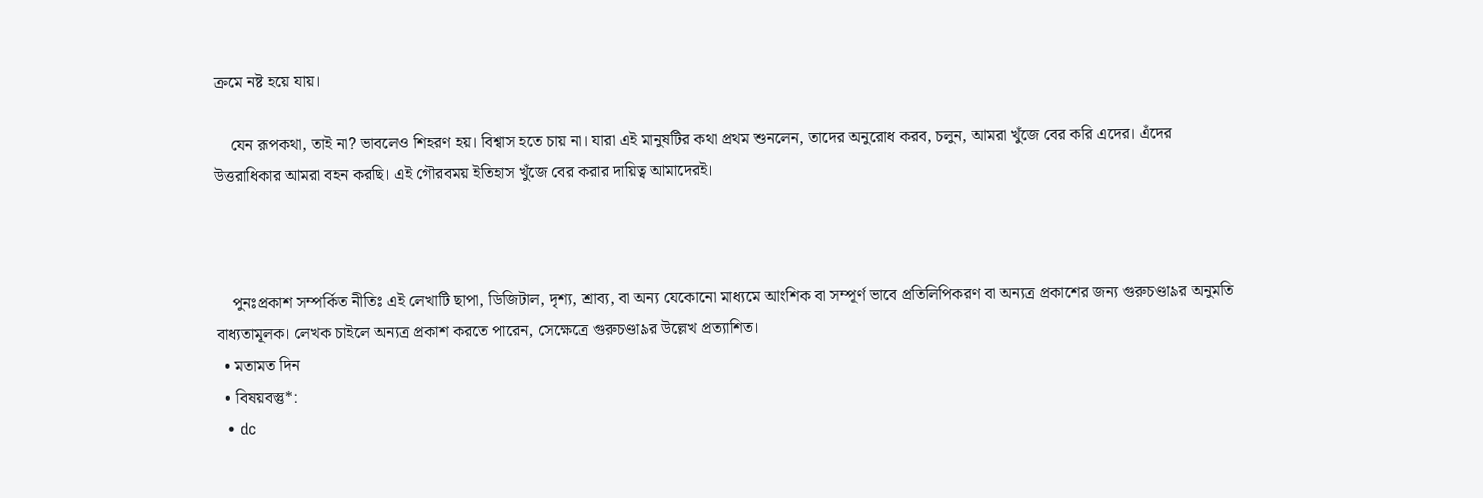ক্রমে নষ্ট হয়ে যায়।

    যেন রূপকথা, তাই না? ভাবলেও শিহরণ হয়। বিশ্বাস হতে চায় না। যারা এই মানুষটির কথা প্রথম শুনলেন, তাদের অনুরোধ করব, চলুন, আমরা খুঁজে বের করি এদের। এঁদের উত্তরাধিকার আমরা বহন করছি। এই গৌরবময় ইতিহাস খুঁজে বের করার দায়িত্ব আমাদেরই।



    পুনঃপ্রকাশ সম্পর্কিত নীতিঃ এই লেখাটি ছাপা, ডিজিটাল, দৃশ্য, শ্রাব্য, বা অন্য যেকোনো মাধ্যমে আংশিক বা সম্পূর্ণ ভাবে প্রতিলিপিকরণ বা অন্যত্র প্রকাশের জন্য গুরুচণ্ডা৯র অনুমতি বাধ্যতামূলক। লেখক চাইলে অন্যত্র প্রকাশ করতে পারেন, সেক্ষেত্রে গুরুচণ্ডা৯র উল্লেখ প্রত্যাশিত।
  • মতামত দিন
  • বিষয়বস্তু*:
  • dc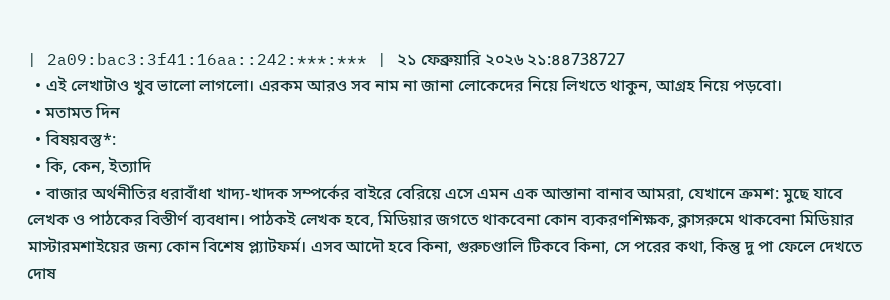| 2a09:bac3:3f41:16aa::242:***:*** | ২১ ফেব্রুয়ারি ২০২৬ ২১:৪৪738727
  • এই লেখাটাও খুব ভালো লাগলো। এরকম আরও সব নাম না জানা লোকেদের নিয়ে লিখতে থাকুন, আগ্রহ নিয়ে পড়বো।
  • মতামত দিন
  • বিষয়বস্তু*:
  • কি, কেন, ইত্যাদি
  • বাজার অর্থনীতির ধরাবাঁধা খাদ্য-খাদক সম্পর্কের বাইরে বেরিয়ে এসে এমন এক আস্তানা বানাব আমরা, যেখানে ক্রমশ: মুছে যাবে লেখক ও পাঠকের বিস্তীর্ণ ব্যবধান। পাঠকই লেখক হবে, মিডিয়ার জগতে থাকবেনা কোন ব্যকরণশিক্ষক, ক্লাসরুমে থাকবেনা মিডিয়ার মাস্টারমশাইয়ের জন্য কোন বিশেষ প্ল্যাটফর্ম। এসব আদৌ হবে কিনা, গুরুচণ্ডালি টিকবে কিনা, সে পরের কথা, কিন্তু দু পা ফেলে দেখতে দোষ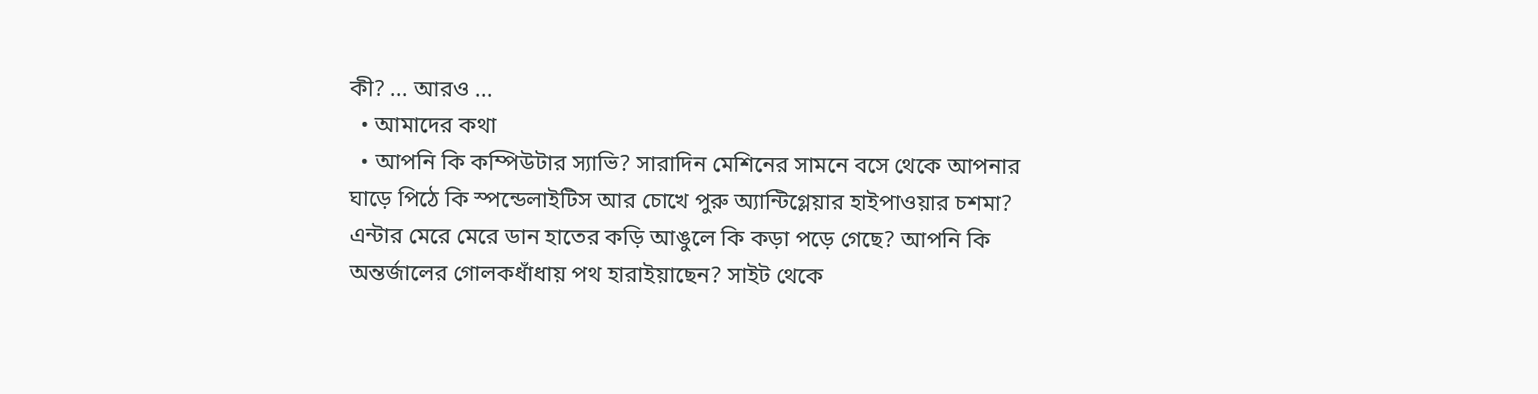কী? ... আরও ...
  • আমাদের কথা
  • আপনি কি কম্পিউটার স্যাভি? সারাদিন মেশিনের সামনে বসে থেকে আপনার ঘাড়ে পিঠে কি স্পন্ডেলাইটিস আর চোখে পুরু অ্যান্টিগ্লেয়ার হাইপাওয়ার চশমা? এন্টার মেরে মেরে ডান হাতের কড়ি আঙুলে কি কড়া পড়ে গেছে? আপনি কি অন্তর্জালের গোলকধাঁধায় পথ হারাইয়াছেন? সাইট থেকে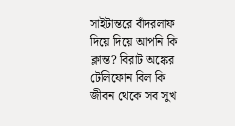সাইটান্তরে বাঁদরলাফ দিয়ে দিয়ে আপনি কি ক্লান্ত? বিরাট অঙ্কের টেলিফোন বিল কি জীবন থেকে সব সুখ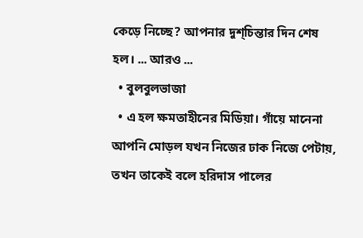কেড়ে নিচ্ছে? আপনার দুশ্‌চিন্তার দিন শেষ হল। ... আরও ...
  • বুলবুলভাজা
  • এ হল ক্ষমতাহীনের মিডিয়া। গাঁয়ে মানেনা আপনি মোড়ল যখন নিজের ঢাক নিজে পেটায়, তখন তাকেই বলে হরিদাস পালের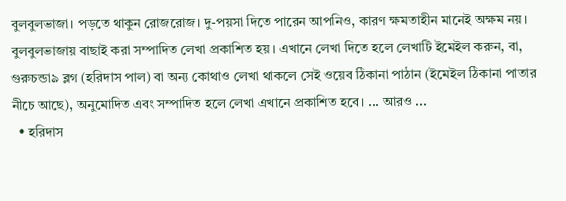বুলবুলভাজা। পড়তে থাকুন রোজরোজ। দু-পয়সা দিতে পারেন আপনিও, কারণ ক্ষমতাহীন মানেই অক্ষম নয়। বুলবুলভাজায় বাছাই করা সম্পাদিত লেখা প্রকাশিত হয়। এখানে লেখা দিতে হলে লেখাটি ইমেইল করুন, বা, গুরুচন্ডা৯ ব্লগ (হরিদাস পাল) বা অন্য কোথাও লেখা থাকলে সেই ওয়েব ঠিকানা পাঠান (ইমেইল ঠিকানা পাতার নীচে আছে), অনুমোদিত এবং সম্পাদিত হলে লেখা এখানে প্রকাশিত হবে। ... আরও ...
  • হরিদাস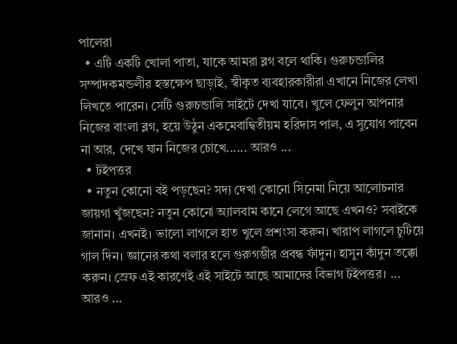পালেরা
  • এটি একটি খোলা পাতা, যাকে আমরা ব্লগ বলে থাকি। গুরুচন্ডালির সম্পাদকমন্ডলীর হস্তক্ষেপ ছাড়াই, স্বীকৃত ব্যবহারকারীরা এখানে নিজের লেখা লিখতে পারেন। সেটি গুরুচন্ডালি সাইটে দেখা যাবে। খুলে ফেলুন আপনার নিজের বাংলা ব্লগ, হয়ে উঠুন একমেবাদ্বিতীয়ম হরিদাস পাল, এ সুযোগ পাবেন না আর, দেখে যান নিজের চোখে...... আরও ...
  • টইপত্তর
  • নতুন কোনো বই পড়ছেন? সদ্য দেখা কোনো সিনেমা নিয়ে আলোচনার জায়গা খুঁজছেন? নতুন কোনো অ্যালবাম কানে লেগে আছে এখনও? সবাইকে জানান। এখনই। ভালো লাগলে হাত খুলে প্রশংসা করুন। খারাপ লাগলে চুটিয়ে গাল দিন। জ্ঞানের কথা বলার হলে গুরুগম্ভীর প্রবন্ধ ফাঁদুন। হাসুন কাঁদুন তক্কো করুন। স্রেফ এই কারণেই এই সাইটে আছে আমাদের বিভাগ টইপত্তর। ... আরও ...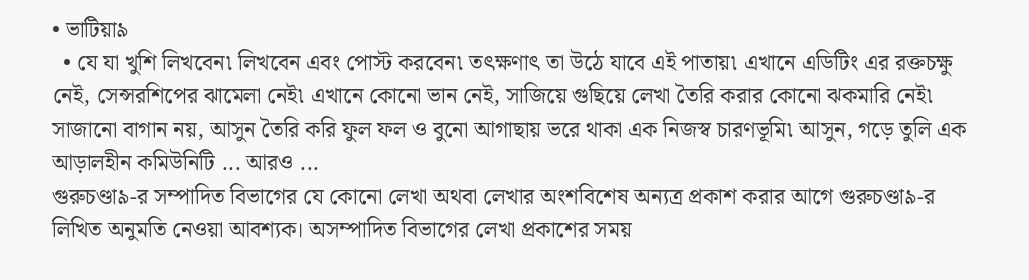• ভাটিয়া৯
  • যে যা খুশি লিখবেন৷ লিখবেন এবং পোস্ট করবেন৷ তৎক্ষণাৎ তা উঠে যাবে এই পাতায়৷ এখানে এডিটিং এর রক্তচক্ষু নেই, সেন্সরশিপের ঝামেলা নেই৷ এখানে কোনো ভান নেই, সাজিয়ে গুছিয়ে লেখা তৈরি করার কোনো ঝকমারি নেই৷ সাজানো বাগান নয়, আসুন তৈরি করি ফুল ফল ও বুনো আগাছায় ভরে থাকা এক নিজস্ব চারণভূমি৷ আসুন, গড়ে তুলি এক আড়ালহীন কমিউনিটি ... আরও ...
গুরুচণ্ডা৯-র সম্পাদিত বিভাগের যে কোনো লেখা অথবা লেখার অংশবিশেষ অন্যত্র প্রকাশ করার আগে গুরুচণ্ডা৯-র লিখিত অনুমতি নেওয়া আবশ্যক। অসম্পাদিত বিভাগের লেখা প্রকাশের সময়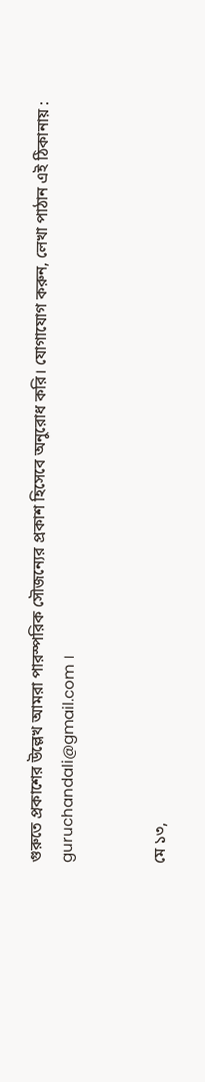গুরুতে প্রকাশের উল্লেখ আমরা পারস্পরিক সৌজন্যের প্রকাশ হিসেবে অনুরোধ করি। যোগাযোগ করুন, লেখা পাঠান এই ঠিকানায় : guruchandali@gmail.com ।


মে ১৩,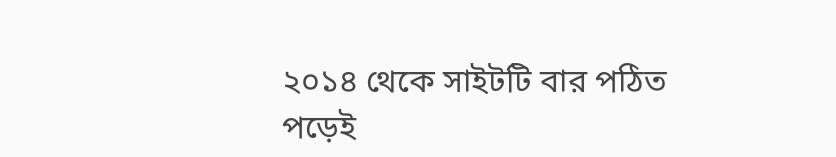২০১৪ থেকে সাইটটি বার পঠিত
পড়েই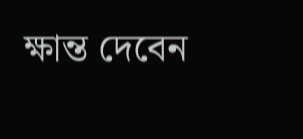ক্ষান্ত দেবেন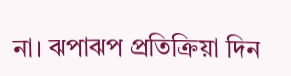না। ঝপাঝপ প্রতিক্রিয়া দিন